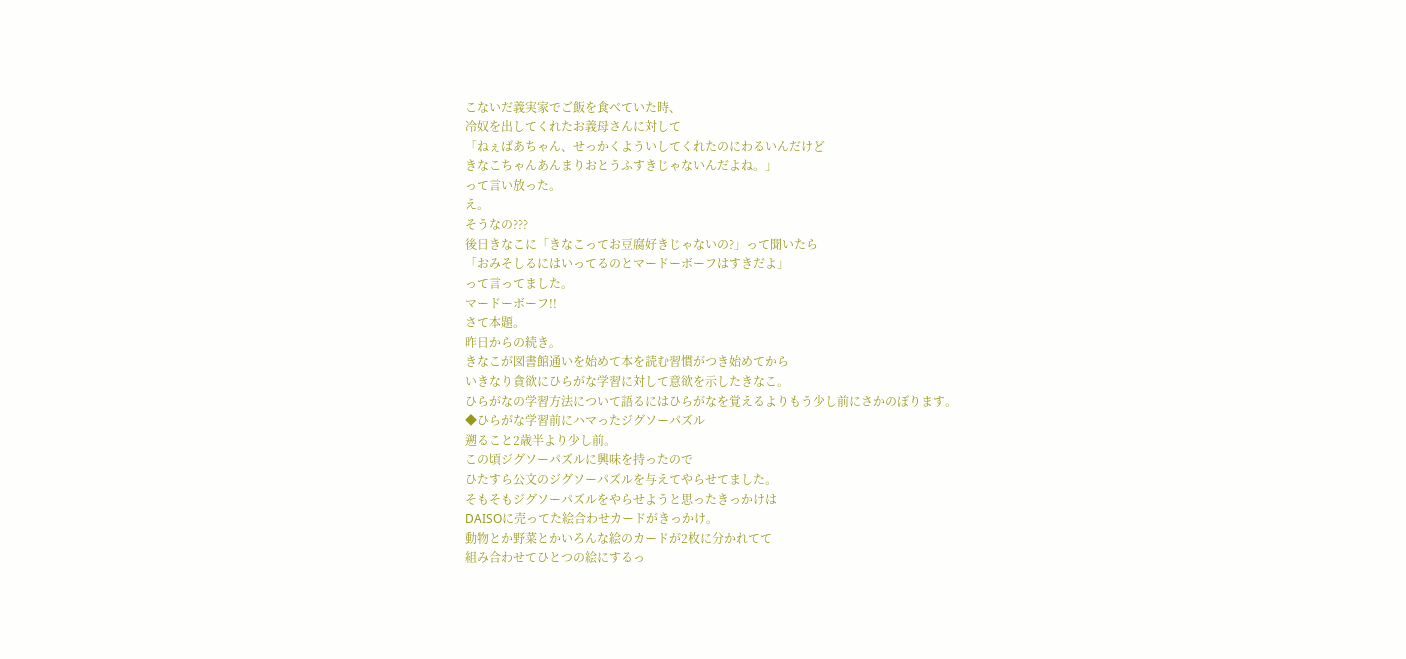こないだ義実家でご飯を食べていた時、
冷奴を出してくれたお義母さんに対して
「ねぇばあちゃん、せっかくよういしてくれたのにわるいんだけど
きなこちゃんあんまりおとうふすきじゃないんだよね。」
って言い放った。
え。
そうなの???
後日きなこに「きなこってお豆腐好きじゃないの?」って聞いたら
「おみそしるにはいってるのとマードーボーフはすきだよ」
って言ってました。
マードーボーフ!!
さて本題。
昨日からの続き。
きなこが図書館通いを始めて本を読む習慣がつき始めてから
いきなり貪欲にひらがな学習に対して意欲を示したきなこ。
ひらがなの学習方法について語るにはひらがなを覚えるよりもう少し前にさかのぼります。
◆ひらがな学習前にハマったジグソーパズル
遡ること2歳半より少し前。
この頃ジグソーパズルに興味を持ったので
ひたすら公文のジグソーパズルを与えてやらせてました。
そもそもジグソーパズルをやらせようと思ったきっかけは
DAISOに売ってた絵合わせカードがきっかけ。
動物とか野菜とかいろんな絵のカードが2枚に分かれてて
組み合わせてひとつの絵にするっ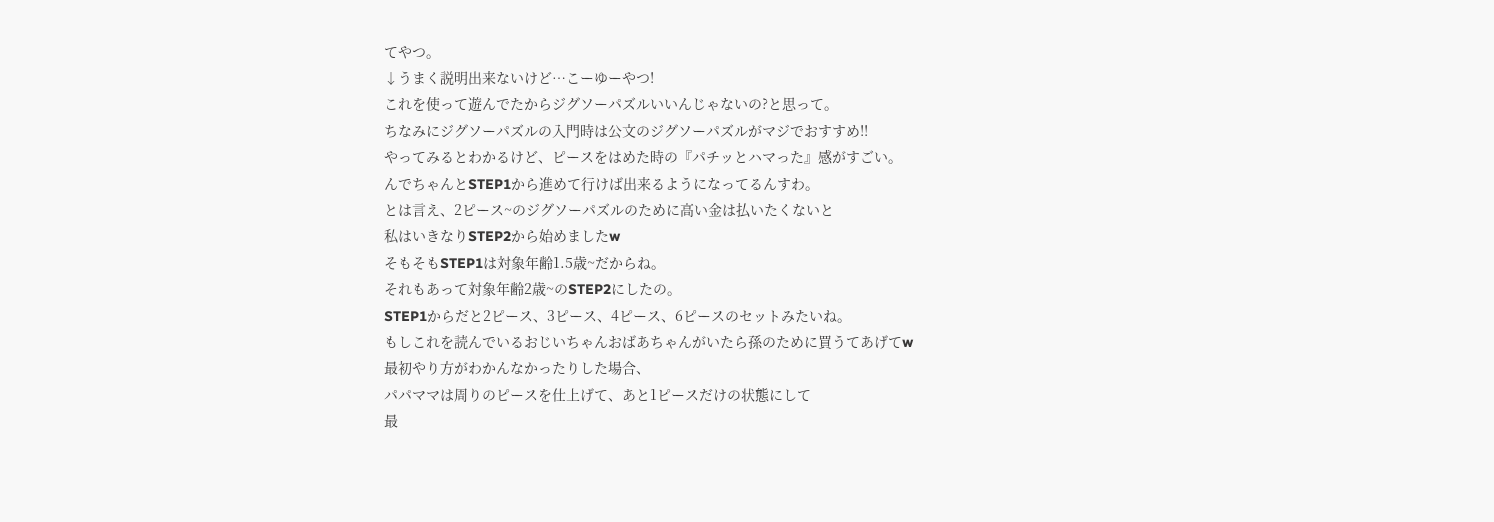てやつ。
↓うまく説明出来ないけど…こーゆーやつ!
これを使って遊んでたからジグソーパズルいいんじゃないの?と思って。
ちなみにジグソーパズルの入門時は公文のジグソーパズルがマジでおすすめ!!
やってみるとわかるけど、ピースをはめた時の『パチッとハマった』感がすごい。
んでちゃんとSTEP1から進めて行けば出来るようになってるんすわ。
とは言え、2ピース~のジグソーパズルのために高い金は払いたくないと
私はいきなりSTEP2から始めましたw
そもそもSTEP1は対象年齢1.5歳~だからね。
それもあって対象年齢2歳~のSTEP2にしたの。
STEP1からだと2ピース、3ピース、4ピース、6ピースのセットみたいね。
もしこれを読んでいるおじいちゃんおばあちゃんがいたら孫のために買うてあげてw
最初やり方がわかんなかったりした場合、
パパママは周りのピースを仕上げて、あと1ピースだけの状態にして
最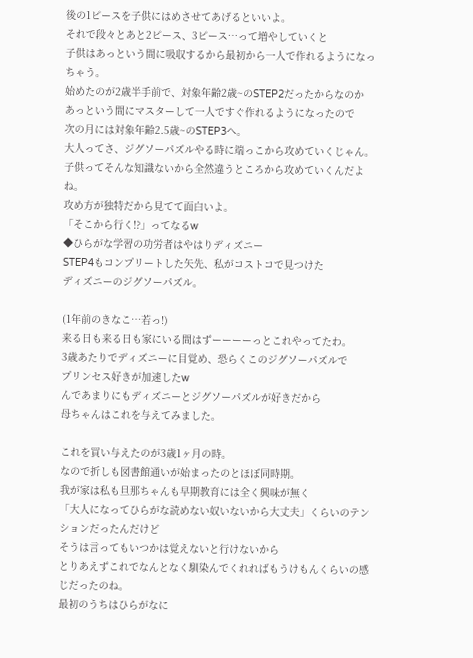後の1ピースを子供にはめさせてあげるといいよ。
それで段々とあと2ピース、3ピース…って増やしていくと
子供はあっという間に吸収するから最初から一人で作れるようになっちゃう。
始めたのが2歳半手前で、対象年齢2歳~のSTEP2だったからなのか
あっという間にマスターして一人ですぐ作れるようになったので
次の月には対象年齢2.5歳~のSTEP3へ。
大人ってさ、ジグソーパズルやる時に端っこから攻めていくじゃん。
子供ってそんな知識ないから全然違うところから攻めていくんだよね。
攻め方が独特だから見てて面白いよ。
「そこから行く!?」ってなるw
◆ひらがな学習の功労者はやはりディズニー
STEP4もコンプリートした矢先、私がコストコで見つけた
ディズニーのジグソーパズル。

(1年前のきなこ…若っ!)
来る日も来る日も家にいる間はずーーーーっとこれやってたわ。
3歳あたりでディズニーに目覚め、恐らくこのジグソーパズルで
プリンセス好きが加速したw
んであまりにもディズニーとジグソーパズルが好きだから
母ちゃんはこれを与えてみました。

これを買い与えたのが3歳1ヶ月の時。
なので折しも図書館通いが始まったのとほぼ同時期。
我が家は私も旦那ちゃんも早期教育には全く興味が無く
「大人になってひらがな読めない奴いないから大丈夫」くらいのテンションだったんだけど
そうは言ってもいつかは覚えないと行けないから
とりあえずこれでなんとなく馴染んでくれればもうけもんくらいの感じだったのね。
最初のうちはひらがなに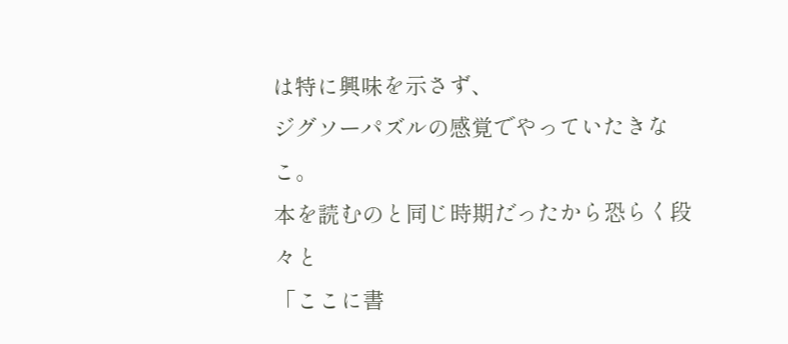は特に興味を示さず、
ジグソーパズルの感覚でやっていたきなこ。
本を読むのと同じ時期だったから恐らく段々と
「ここに書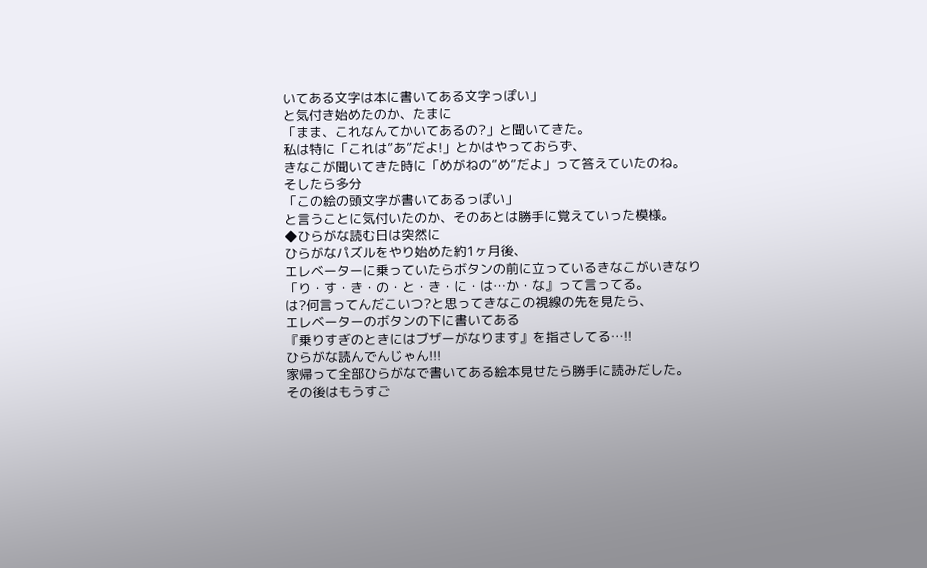いてある文字は本に書いてある文字っぽい」
と気付き始めたのか、たまに
「まま、これなんてかいてあるの?」と聞いてきた。
私は特に「これは”あ”だよ!」とかはやっておらず、
きなこが聞いてきた時に「めがねの”め”だよ」って答えていたのね。
そしたら多分
「この絵の頭文字が書いてあるっぽい」
と言うことに気付いたのか、そのあとは勝手に覚えていった模様。
◆ひらがな読む日は突然に
ひらがなパズルをやり始めた約1ヶ月後、
エレベーターに乗っていたらボタンの前に立っているきなこがいきなり
「り・す・き・の・と・き・に・は…か・な』って言ってる。
は?何言ってんだこいつ?と思ってきなこの視線の先を見たら、
エレベーターのボタンの下に書いてある
『乗りすぎのときにはブザーがなります』を指さしてる…!!
ひらがな読んでんじゃん!!!
家帰って全部ひらがなで書いてある絵本見せたら勝手に読みだした。
その後はもうすご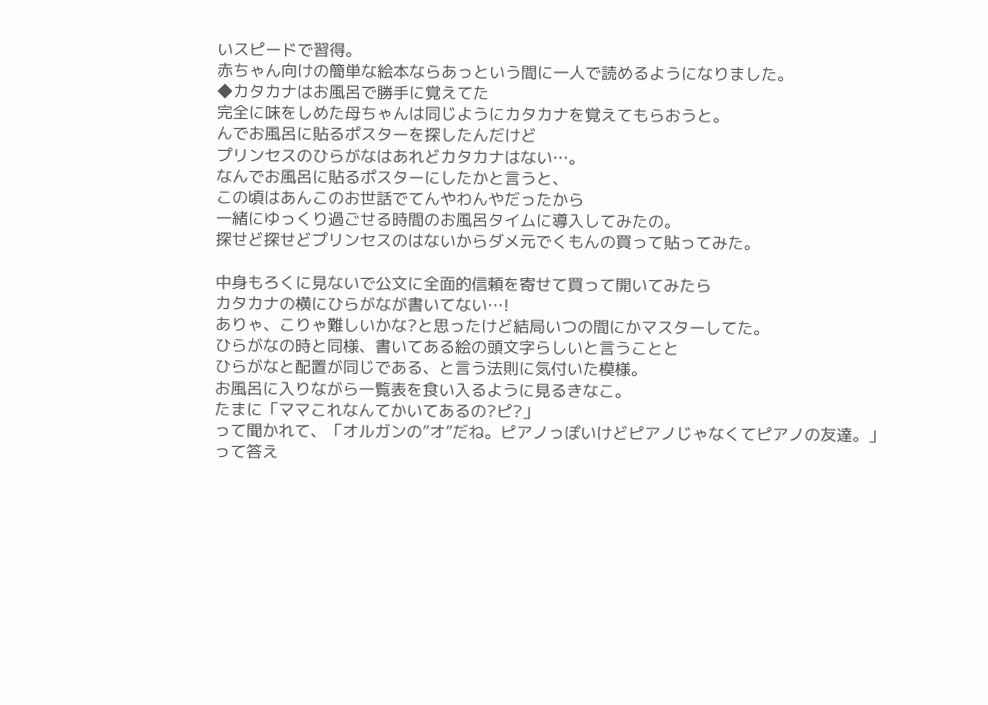いスピードで習得。
赤ちゃん向けの簡単な絵本ならあっという間に一人で読めるようになりました。
◆カタカナはお風呂で勝手に覚えてた
完全に味をしめた母ちゃんは同じようにカタカナを覚えてもらおうと。
んでお風呂に貼るポスターを探したんだけど
プリンセスのひらがなはあれどカタカナはない…。
なんでお風呂に貼るポスターにしたかと言うと、
この頃はあんこのお世話でてんやわんやだったから
一緒にゆっくり過ごせる時間のお風呂タイムに導入してみたの。
探せど探せどプリンセスのはないからダメ元でくもんの買って貼ってみた。

中身もろくに見ないで公文に全面的信頼を寄せて買って開いてみたら
カタカナの横にひらがなが書いてない…!
ありゃ、こりゃ難しいかな?と思ったけど結局いつの間にかマスターしてた。
ひらがなの時と同様、書いてある絵の頭文字らしいと言うことと
ひらがなと配置が同じである、と言う法則に気付いた模様。
お風呂に入りながら一覧表を食い入るように見るきなこ。
たまに「ママこれなんてかいてあるの?ピ?」
って聞かれて、「オルガンの”オ”だね。ピアノっぽいけどピアノじゃなくてピアノの友達。」
って答え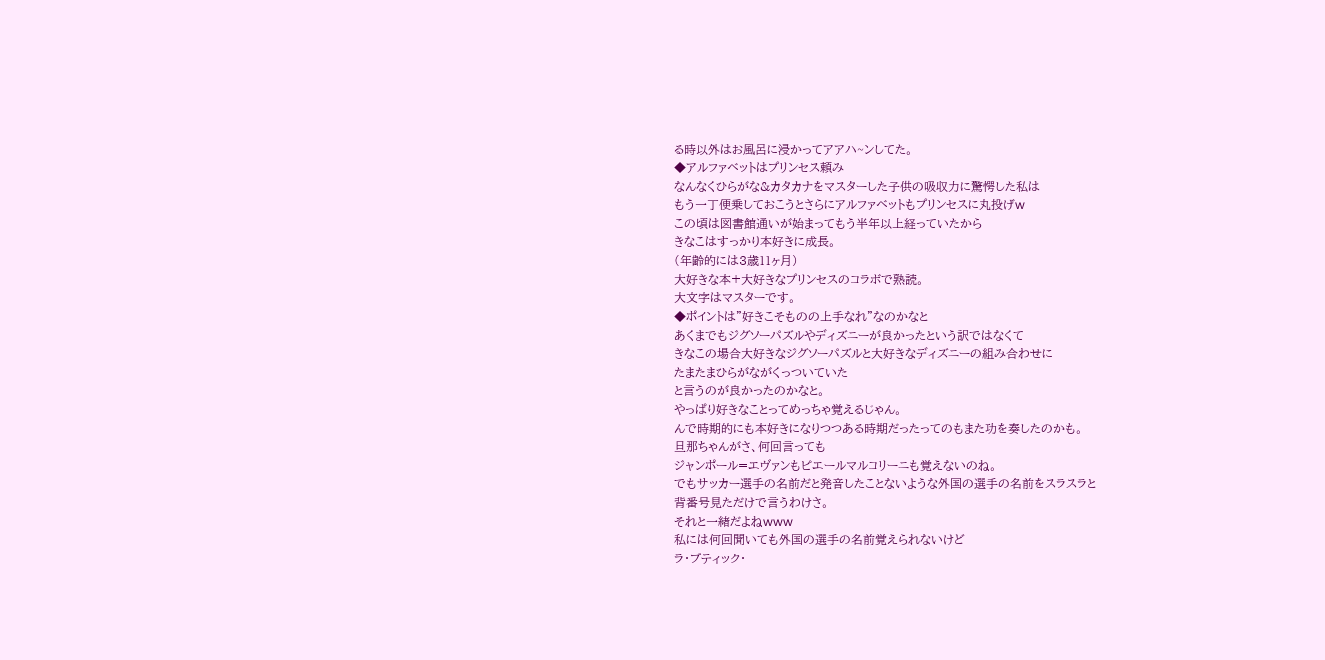る時以外はお風呂に浸かってアアハ~ンしてた。
◆アルファベットはプリンセス頼み
なんなくひらがな&カタカナをマスターした子供の吸収力に驚愕した私は
もう一丁便乗しておこうとさらにアルファベットもプリンセスに丸投げw
この頃は図書館通いが始まってもう半年以上経っていたから
きなこはすっかり本好きに成長。
(年齢的には3歳11ヶ月)
大好きな本+大好きなプリンセスのコラボで熟読。
大文字はマスターです。
◆ポイントは”好きこそものの上手なれ”なのかなと
あくまでもジグソーパズルやディズニーが良かったという訳ではなくて
きなこの場合大好きなジグソーパズルと大好きなディズニーの組み合わせに
たまたまひらがながくっついていた
と言うのが良かったのかなと。
やっぱり好きなことってめっちゃ覚えるじゃん。
んで時期的にも本好きになりつつある時期だったってのもまた功を奏したのかも。
旦那ちゃんがさ、何回言っても
ジャンポール=エヴァンもピエールマルコリーニも覚えないのね。
でもサッカー選手の名前だと発音したことないような外国の選手の名前をスラスラと
背番号見ただけで言うわけさ。
それと一緒だよねwww
私には何回聞いても外国の選手の名前覚えられないけど
ラ・ブティック・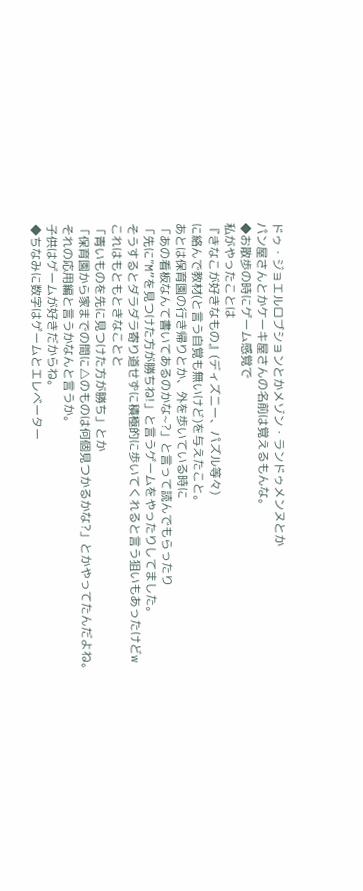ドゥ・ジョエルロブションとかメゾン・ランドゥメンヌとか
パン屋さんとかケーキ屋さんの名前は覚えるもんな。
◆お散歩の時にゲーム感覚で
私がやったことは
『きなこが好きなもの』(ディズニー、パズル等々)
に絡んで教材(と言う自覚も無いけど)を与えたこと。
あとは保育園の行き帰りとか、外を歩いている時に
「あの看板なんて書いてあるのかな~?」と言って読んでもらったり
「先に”M”を見つけた方が勝ちね!」と言うゲームをやったりしてました。
そうするとダラダラ寄り道せずに積極的に歩いてくれると言う狙いもあったけどw
これはもともときなことと
「青いものを先に見つけた方が勝ち」とか
「保育園から家までの間に△のものは何個見つかるかな?」とかやってたんだよね。
それの応用編と言うかなんと言うか。
子供はゲームが好きだからね。
◆ちなみに数字はゲームとエレベーター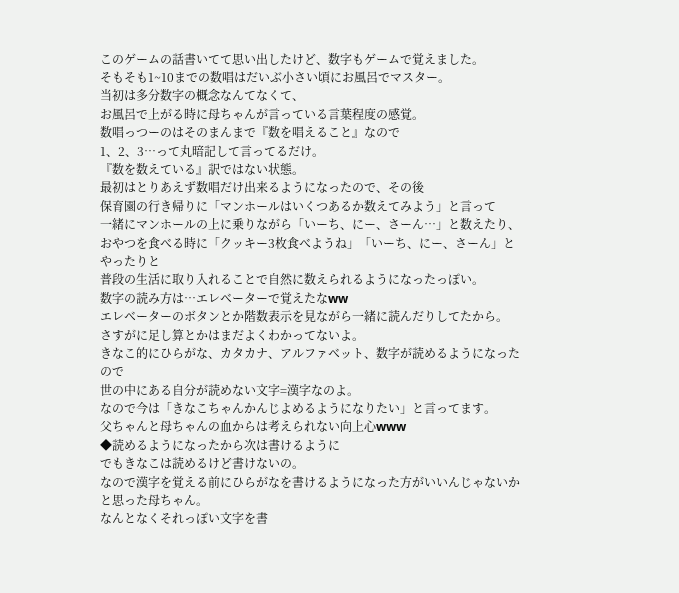このゲームの話書いてて思い出したけど、数字もゲームで覚えました。
そもそも1~10までの数唱はだいぶ小さい頃にお風呂でマスター。
当初は多分数字の概念なんてなくて、
お風呂で上がる時に母ちゃんが言っている言葉程度の感覚。
数唱っつーのはそのまんまで『数を唱えること』なので
1、2、3…って丸暗記して言ってるだけ。
『数を数えている』訳ではない状態。
最初はとりあえず数唱だけ出来るようになったので、その後
保育園の行き帰りに「マンホールはいくつあるか数えてみよう」と言って
一緒にマンホールの上に乗りながら「いーち、にー、さーん…」と数えたり、
おやつを食べる時に「クッキー3枚食べようね」「いーち、にー、さーん」とやったりと
普段の生活に取り入れることで自然に数えられるようになったっぽい。
数字の読み方は…エレベーターで覚えたなww
エレベーターのボタンとか階数表示を見ながら一緒に読んだりしてたから。
さすがに足し算とかはまだよくわかってないよ。
きなこ的にひらがな、カタカナ、アルファベット、数字が読めるようになったので
世の中にある自分が読めない文字=漢字なのよ。
なので今は「きなこちゃんかんじよめるようになりたい」と言ってます。
父ちゃんと母ちゃんの血からは考えられない向上心www
◆読めるようになったから次は書けるように
でもきなこは読めるけど書けないの。
なので漢字を覚える前にひらがなを書けるようになった方がいいんじゃないかと思った母ちゃん。
なんとなくそれっぽい文字を書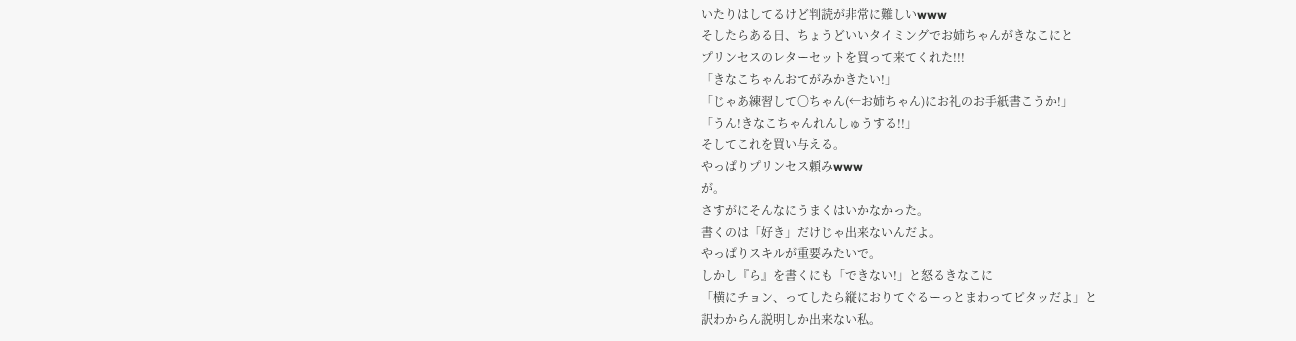いたりはしてるけど判読が非常に難しいwww
そしたらある日、ちょうどいいタイミングでお姉ちゃんがきなこにと
プリンセスのレターセットを買って来てくれた!!!
「きなこちゃんおてがみかきたい!」
「じゃあ練習して〇ちゃん(←お姉ちゃん)にお礼のお手紙書こうか!」
「うん!きなこちゃんれんしゅうする!!」
そしてこれを買い与える。
やっぱりプリンセス頼みwww
が。
さすがにそんなにうまくはいかなかった。
書くのは「好き」だけじゃ出来ないんだよ。
やっぱりスキルが重要みたいで。
しかし『ら』を書くにも「できない!」と怒るきなこに
「横にチョン、ってしたら縦におりてぐるーっとまわってピタッだよ」と
訳わからん説明しか出来ない私。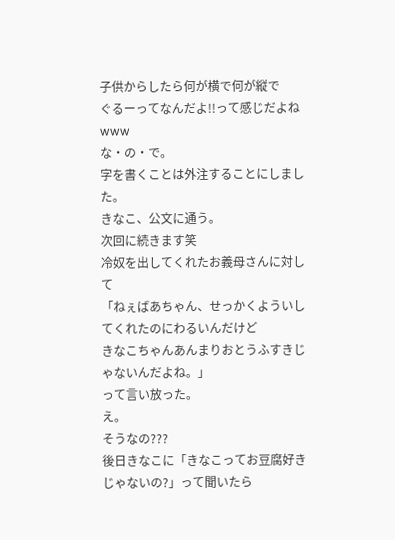子供からしたら何が横で何が縦で
ぐるーってなんだよ!!って感じだよねwww
な・の・で。
字を書くことは外注することにしました。
きなこ、公文に通う。
次回に続きます笑
冷奴を出してくれたお義母さんに対して
「ねぇばあちゃん、せっかくよういしてくれたのにわるいんだけど
きなこちゃんあんまりおとうふすきじゃないんだよね。」
って言い放った。
え。
そうなの???
後日きなこに「きなこってお豆腐好きじゃないの?」って聞いたら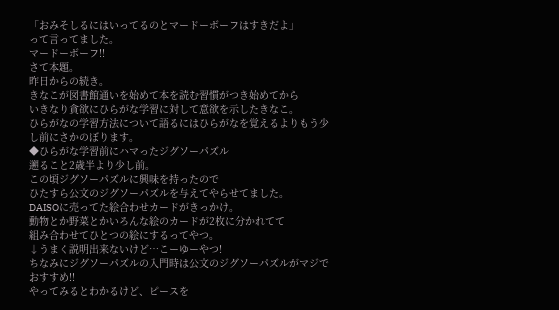「おみそしるにはいってるのとマードーボーフはすきだよ」
って言ってました。
マードーボーフ!!
さて本題。
昨日からの続き。
きなこが図書館通いを始めて本を読む習慣がつき始めてから
いきなり貪欲にひらがな学習に対して意欲を示したきなこ。
ひらがなの学習方法について語るにはひらがなを覚えるよりもう少し前にさかのぼります。
◆ひらがな学習前にハマったジグソーパズル
遡ること2歳半より少し前。
この頃ジグソーパズルに興味を持ったので
ひたすら公文のジグソーパズルを与えてやらせてました。
DAISOに売ってた絵合わせカードがきっかけ。
動物とか野菜とかいろんな絵のカードが2枚に分かれてて
組み合わせてひとつの絵にするってやつ。
↓うまく説明出来ないけど…こーゆーやつ!
ちなみにジグソーパズルの入門時は公文のジグソーパズルがマジでおすすめ!!
やってみるとわかるけど、ピースを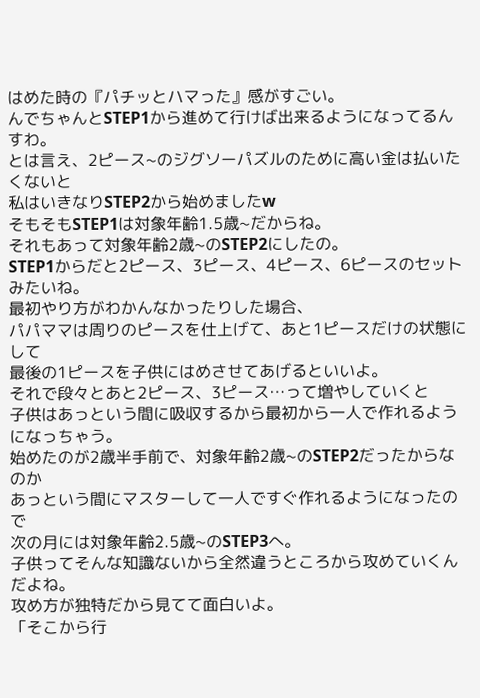はめた時の『パチッとハマった』感がすごい。
んでちゃんとSTEP1から進めて行けば出来るようになってるんすわ。
とは言え、2ピース~のジグソーパズルのために高い金は払いたくないと
私はいきなりSTEP2から始めましたw
そもそもSTEP1は対象年齢1.5歳~だからね。
それもあって対象年齢2歳~のSTEP2にしたの。
STEP1からだと2ピース、3ピース、4ピース、6ピースのセットみたいね。
最初やり方がわかんなかったりした場合、
パパママは周りのピースを仕上げて、あと1ピースだけの状態にして
最後の1ピースを子供にはめさせてあげるといいよ。
それで段々とあと2ピース、3ピース…って増やしていくと
子供はあっという間に吸収するから最初から一人で作れるようになっちゃう。
始めたのが2歳半手前で、対象年齢2歳~のSTEP2だったからなのか
あっという間にマスターして一人ですぐ作れるようになったので
次の月には対象年齢2.5歳~のSTEP3へ。
子供ってそんな知識ないから全然違うところから攻めていくんだよね。
攻め方が独特だから見てて面白いよ。
「そこから行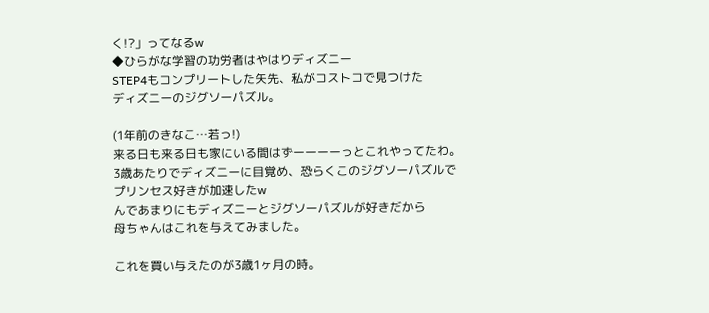く!?」ってなるw
◆ひらがな学習の功労者はやはりディズニー
STEP4もコンプリートした矢先、私がコストコで見つけた
ディズニーのジグソーパズル。

(1年前のきなこ…若っ!)
来る日も来る日も家にいる間はずーーーーっとこれやってたわ。
3歳あたりでディズニーに目覚め、恐らくこのジグソーパズルで
プリンセス好きが加速したw
んであまりにもディズニーとジグソーパズルが好きだから
母ちゃんはこれを与えてみました。

これを買い与えたのが3歳1ヶ月の時。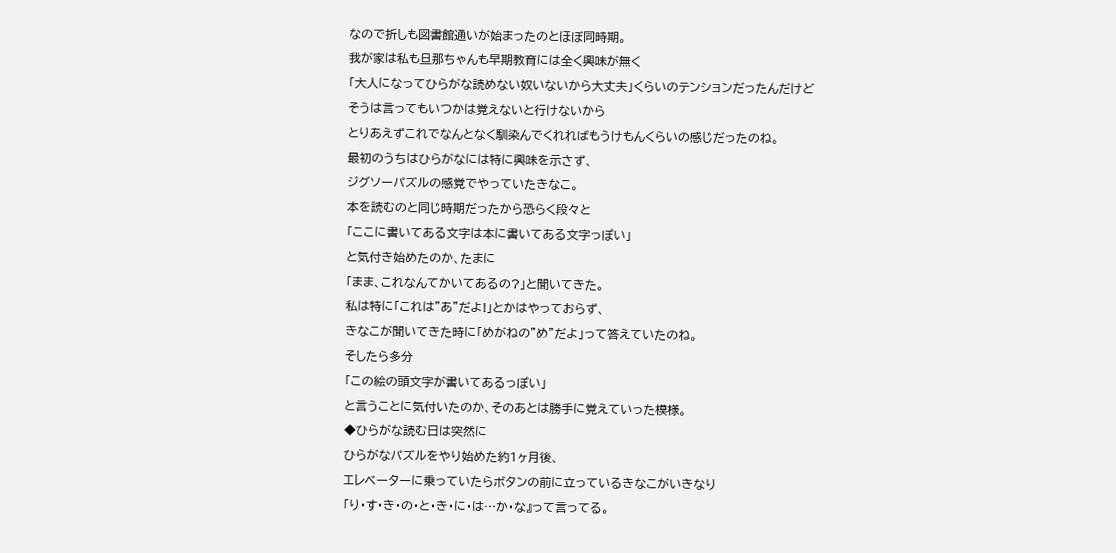なので折しも図書館通いが始まったのとほぼ同時期。
我が家は私も旦那ちゃんも早期教育には全く興味が無く
「大人になってひらがな読めない奴いないから大丈夫」くらいのテンションだったんだけど
そうは言ってもいつかは覚えないと行けないから
とりあえずこれでなんとなく馴染んでくれればもうけもんくらいの感じだったのね。
最初のうちはひらがなには特に興味を示さず、
ジグソーパズルの感覚でやっていたきなこ。
本を読むのと同じ時期だったから恐らく段々と
「ここに書いてある文字は本に書いてある文字っぽい」
と気付き始めたのか、たまに
「まま、これなんてかいてあるの?」と聞いてきた。
私は特に「これは”あ”だよ!」とかはやっておらず、
きなこが聞いてきた時に「めがねの”め”だよ」って答えていたのね。
そしたら多分
「この絵の頭文字が書いてあるっぽい」
と言うことに気付いたのか、そのあとは勝手に覚えていった模様。
◆ひらがな読む日は突然に
ひらがなパズルをやり始めた約1ヶ月後、
エレベーターに乗っていたらボタンの前に立っているきなこがいきなり
「り・す・き・の・と・き・に・は…か・な』って言ってる。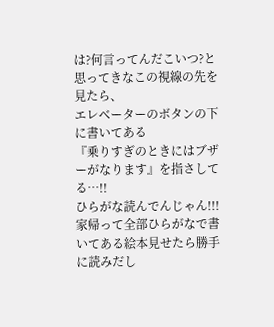は?何言ってんだこいつ?と思ってきなこの視線の先を見たら、
エレベーターのボタンの下に書いてある
『乗りすぎのときにはブザーがなります』を指さしてる…!!
ひらがな読んでんじゃん!!!
家帰って全部ひらがなで書いてある絵本見せたら勝手に読みだし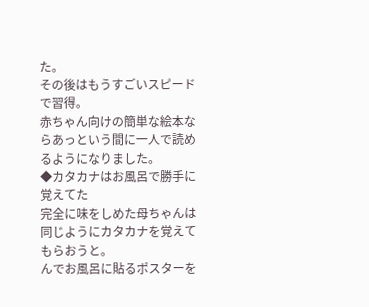た。
その後はもうすごいスピードで習得。
赤ちゃん向けの簡単な絵本ならあっという間に一人で読めるようになりました。
◆カタカナはお風呂で勝手に覚えてた
完全に味をしめた母ちゃんは同じようにカタカナを覚えてもらおうと。
んでお風呂に貼るポスターを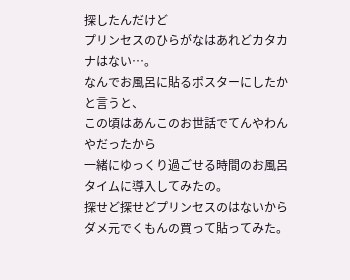探したんだけど
プリンセスのひらがなはあれどカタカナはない…。
なんでお風呂に貼るポスターにしたかと言うと、
この頃はあんこのお世話でてんやわんやだったから
一緒にゆっくり過ごせる時間のお風呂タイムに導入してみたの。
探せど探せどプリンセスのはないからダメ元でくもんの買って貼ってみた。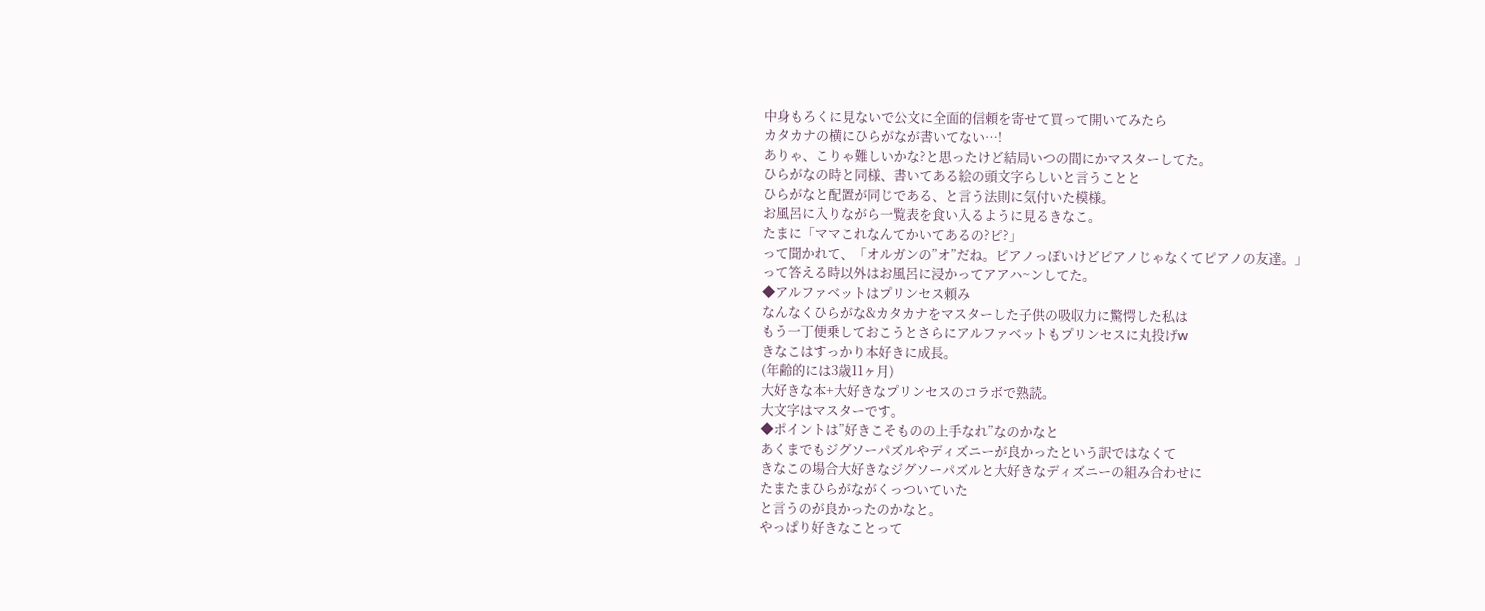中身もろくに見ないで公文に全面的信頼を寄せて買って開いてみたら
カタカナの横にひらがなが書いてない…!
ありゃ、こりゃ難しいかな?と思ったけど結局いつの間にかマスターしてた。
ひらがなの時と同様、書いてある絵の頭文字らしいと言うことと
ひらがなと配置が同じである、と言う法則に気付いた模様。
お風呂に入りながら一覧表を食い入るように見るきなこ。
たまに「ママこれなんてかいてあるの?ピ?」
って聞かれて、「オルガンの”オ”だね。ピアノっぽいけどピアノじゃなくてピアノの友達。」
って答える時以外はお風呂に浸かってアアハ~ンしてた。
◆アルファベットはプリンセス頼み
なんなくひらがな&カタカナをマスターした子供の吸収力に驚愕した私は
もう一丁便乗しておこうとさらにアルファベットもプリンセスに丸投げw
きなこはすっかり本好きに成長。
(年齢的には3歳11ヶ月)
大好きな本+大好きなプリンセスのコラボで熟読。
大文字はマスターです。
◆ポイントは”好きこそものの上手なれ”なのかなと
あくまでもジグソーパズルやディズニーが良かったという訳ではなくて
きなこの場合大好きなジグソーパズルと大好きなディズニーの組み合わせに
たまたまひらがながくっついていた
と言うのが良かったのかなと。
やっぱり好きなことって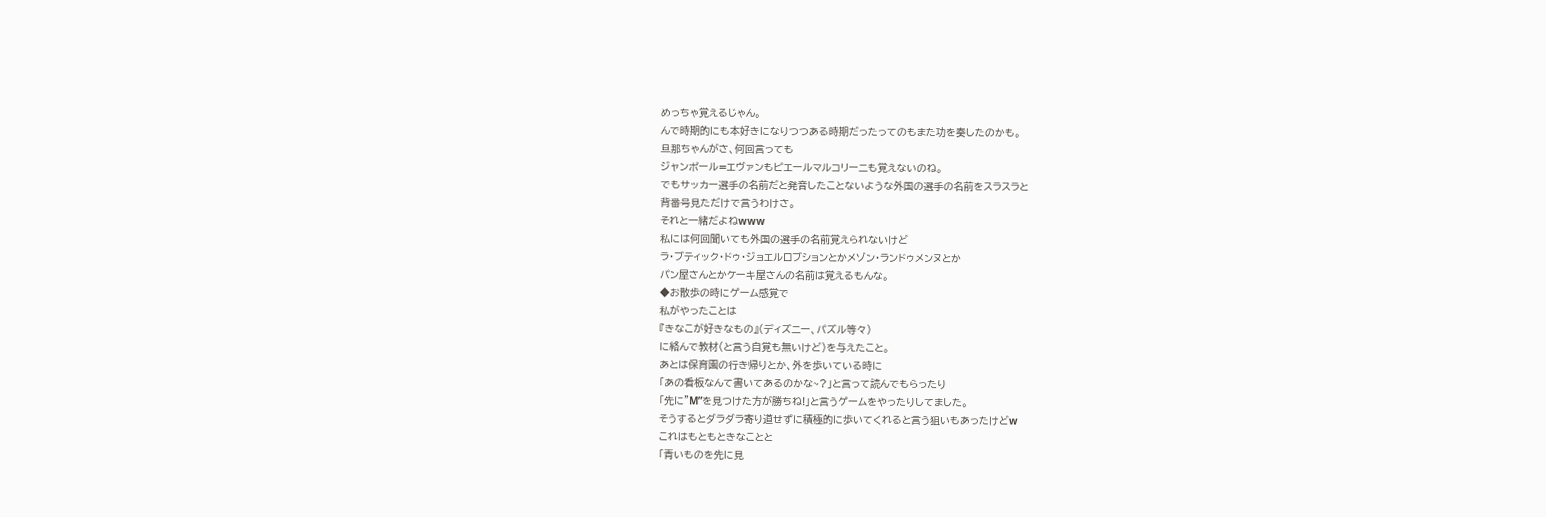めっちゃ覚えるじゃん。
んで時期的にも本好きになりつつある時期だったってのもまた功を奏したのかも。
旦那ちゃんがさ、何回言っても
ジャンポール=エヴァンもピエールマルコリーニも覚えないのね。
でもサッカー選手の名前だと発音したことないような外国の選手の名前をスラスラと
背番号見ただけで言うわけさ。
それと一緒だよねwww
私には何回聞いても外国の選手の名前覚えられないけど
ラ・ブティック・ドゥ・ジョエルロブションとかメゾン・ランドゥメンヌとか
パン屋さんとかケーキ屋さんの名前は覚えるもんな。
◆お散歩の時にゲーム感覚で
私がやったことは
『きなこが好きなもの』(ディズニー、パズル等々)
に絡んで教材(と言う自覚も無いけど)を与えたこと。
あとは保育園の行き帰りとか、外を歩いている時に
「あの看板なんて書いてあるのかな~?」と言って読んでもらったり
「先に”M”を見つけた方が勝ちね!」と言うゲームをやったりしてました。
そうするとダラダラ寄り道せずに積極的に歩いてくれると言う狙いもあったけどw
これはもともときなことと
「青いものを先に見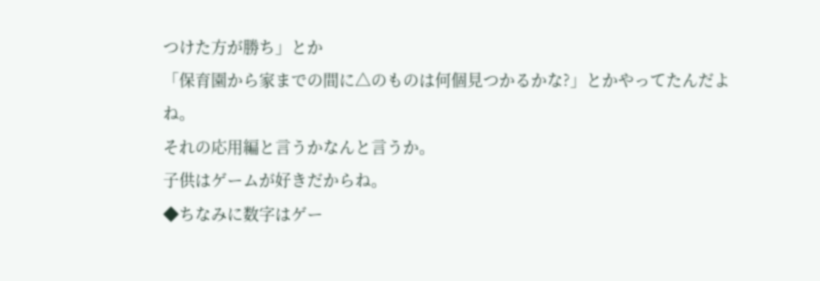つけた方が勝ち」とか
「保育園から家までの間に△のものは何個見つかるかな?」とかやってたんだよね。
それの応用編と言うかなんと言うか。
子供はゲームが好きだからね。
◆ちなみに数字はゲー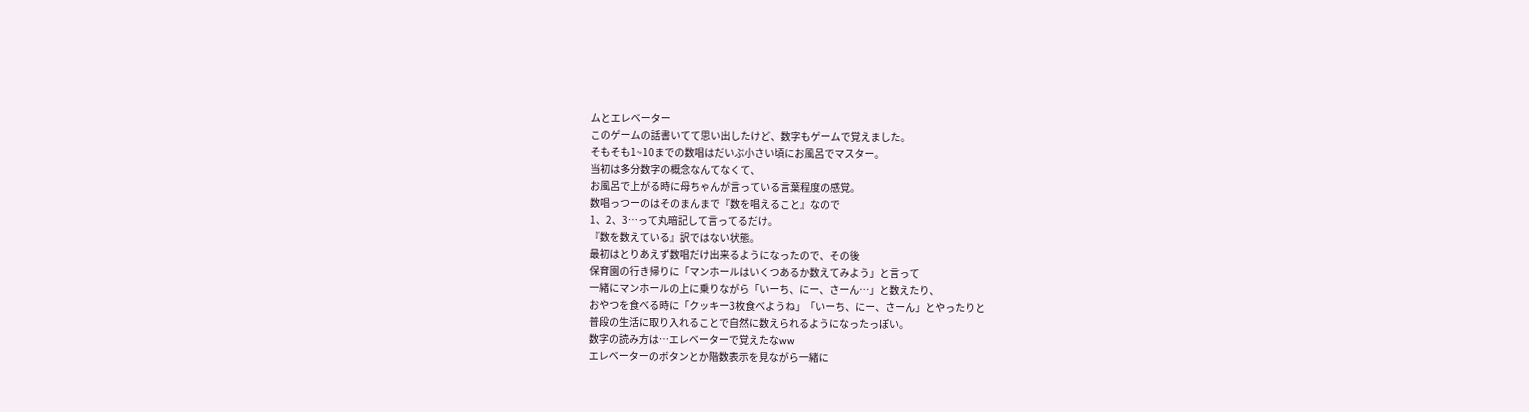ムとエレベーター
このゲームの話書いてて思い出したけど、数字もゲームで覚えました。
そもそも1~10までの数唱はだいぶ小さい頃にお風呂でマスター。
当初は多分数字の概念なんてなくて、
お風呂で上がる時に母ちゃんが言っている言葉程度の感覚。
数唱っつーのはそのまんまで『数を唱えること』なので
1、2、3…って丸暗記して言ってるだけ。
『数を数えている』訳ではない状態。
最初はとりあえず数唱だけ出来るようになったので、その後
保育園の行き帰りに「マンホールはいくつあるか数えてみよう」と言って
一緒にマンホールの上に乗りながら「いーち、にー、さーん…」と数えたり、
おやつを食べる時に「クッキー3枚食べようね」「いーち、にー、さーん」とやったりと
普段の生活に取り入れることで自然に数えられるようになったっぽい。
数字の読み方は…エレベーターで覚えたなww
エレベーターのボタンとか階数表示を見ながら一緒に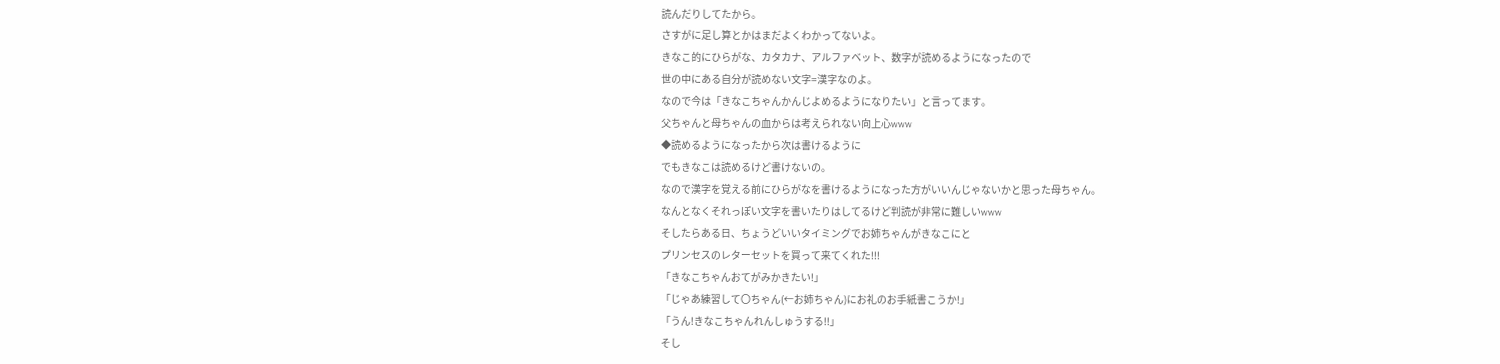読んだりしてたから。
さすがに足し算とかはまだよくわかってないよ。
きなこ的にひらがな、カタカナ、アルファベット、数字が読めるようになったので
世の中にある自分が読めない文字=漢字なのよ。
なので今は「きなこちゃんかんじよめるようになりたい」と言ってます。
父ちゃんと母ちゃんの血からは考えられない向上心www
◆読めるようになったから次は書けるように
でもきなこは読めるけど書けないの。
なので漢字を覚える前にひらがなを書けるようになった方がいいんじゃないかと思った母ちゃん。
なんとなくそれっぽい文字を書いたりはしてるけど判読が非常に難しいwww
そしたらある日、ちょうどいいタイミングでお姉ちゃんがきなこにと
プリンセスのレターセットを買って来てくれた!!!
「きなこちゃんおてがみかきたい!」
「じゃあ練習して〇ちゃん(←お姉ちゃん)にお礼のお手紙書こうか!」
「うん!きなこちゃんれんしゅうする!!」
そし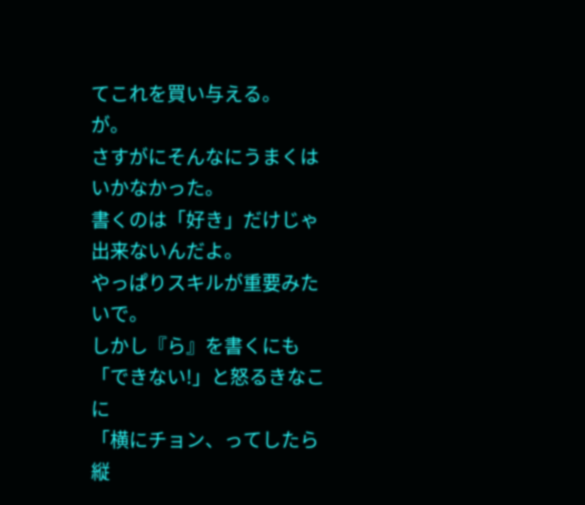てこれを買い与える。
が。
さすがにそんなにうまくはいかなかった。
書くのは「好き」だけじゃ出来ないんだよ。
やっぱりスキルが重要みたいで。
しかし『ら』を書くにも「できない!」と怒るきなこに
「横にチョン、ってしたら縦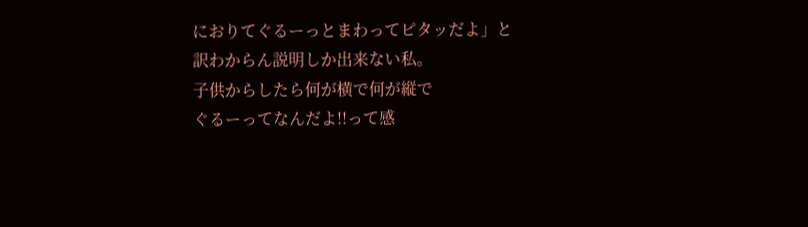におりてぐるーっとまわってピタッだよ」と
訳わからん説明しか出来ない私。
子供からしたら何が横で何が縦で
ぐるーってなんだよ!!って感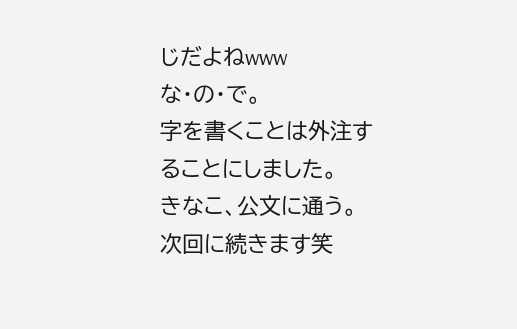じだよねwww
な・の・で。
字を書くことは外注することにしました。
きなこ、公文に通う。
次回に続きます笑